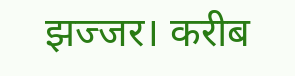झज्जर। करीब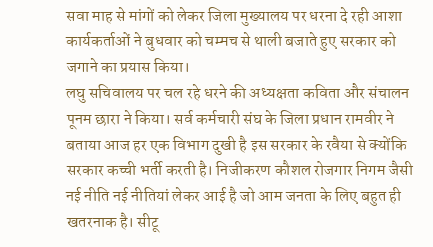सवा माह से मांगों को लेकर जिला मुख्यालय पर धरना दे रही आशा कार्यकर्ताओं ने बुधवार को चम्मच से थाली बजाते हुए सरकार को जगाने का प्रयास किया।
लघु सचिवालय पर चल रहे धरने की अध्यक्षता कविता और संचालन पूनम छारा ने किया। सर्व कर्मचारी संघ के जिला प्रधान रामवीर ने बताया आज हर एक विभाग दुखी है इस सरकार के रवैया से क्योंकि सरकार कच्ची भर्ती करती है। निजीकरण कौशल रोजगार निगम जैसी नई नीति नई नीतियां लेकर आई है जो आम जनता के लिए बहुत ही खतरनाक है। सीटू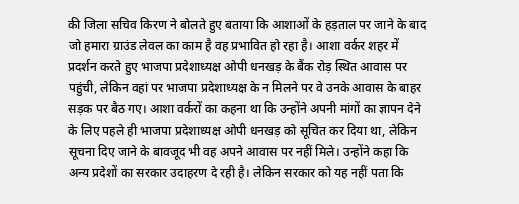की जिला सचिव किरण ने बोलते हुए बताया कि आशाओं के हड़ताल पर जाने के बाद जो हमारा ग्राउंड लेवल का काम है वह प्रभावित हो रहा है। आशा वर्कर शहर में प्रदर्शन करते हुए भाजपा प्रदेशाध्यक्ष ओपी धनखड़ के बैंक रोड़ स्थित आवास पर पहुंची, लेकिन वहां पर भाजपा प्रदेशाध्यक्ष के न मिलने पर वे उनके आवास के बाहर सड़क पर बैठ गए। आशा वर्करों का कहना था कि उन्होंने अपनी मांगों का ज्ञापन देने के लिए पहले ही भाजपा प्रदेशाध्यक्ष ओपी धनखड़ को सूचित कर दिया था, लेकिन सूचना दिए जाने के बावजूद भी वह अपने आवास पर नहीं मिले। उन्होंने कहा कि अन्य प्रदेशों का सरकार उदाहरण दे रही है। लेकिन सरकार को यह नहीं पता कि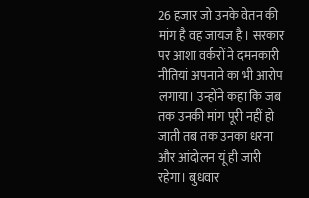26 हजार जो उनके वेतन की मांग है वह जायज है। सरकार पर आशा वर्करों ने दमनकारी नीतियां अपनाने का भी आरोप लगाया। उन्होंने कहा कि जब तक उनकी मांग पूरी नहीं हो जाती तब तक उनका धरना और आंदोलन यूं ही जारी रहेगा। बुधवार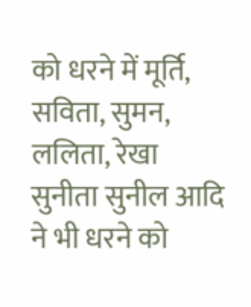को धरने में मूर्ति, सविता, सुमन, ललिता, रेखा सुनीता सुनील आदि ने भी धरने को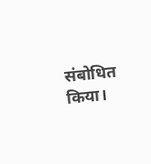संबोधित किया।